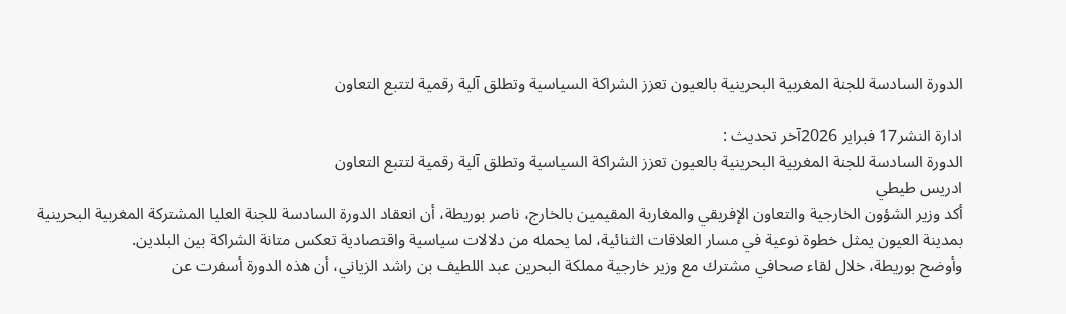الدورة السادسة للجنة المغربية البحرينية بالعيون تعزز الشراكة السياسية وتطلق آلية رقمية لتتبع التعاون

ادارة النشر17 فبراير 2026آخر تحديث :
الدورة السادسة للجنة المغربية البحرينية بالعيون تعزز الشراكة السياسية وتطلق آلية رقمية لتتبع التعاون
ادريس طيطي
أكد وزير الشؤون الخارجية والتعاون الإفريقي والمغاربة المقيمين بالخارج، ناصر بوريطة، أن انعقاد الدورة السادسة للجنة العليا المشتركة المغربية البحرينية بمدينة العيون يمثل خطوة نوعية في مسار العلاقات الثنائية، لما يحمله من دلالات سياسية واقتصادية تعكس متانة الشراكة بين البلدين.
وأوضح بوريطة، خلال لقاء صحافي مشترك مع وزير خارجية مملكة البحرين عبد اللطيف بن راشد الزياني، أن هذه الدورة أسفرت عن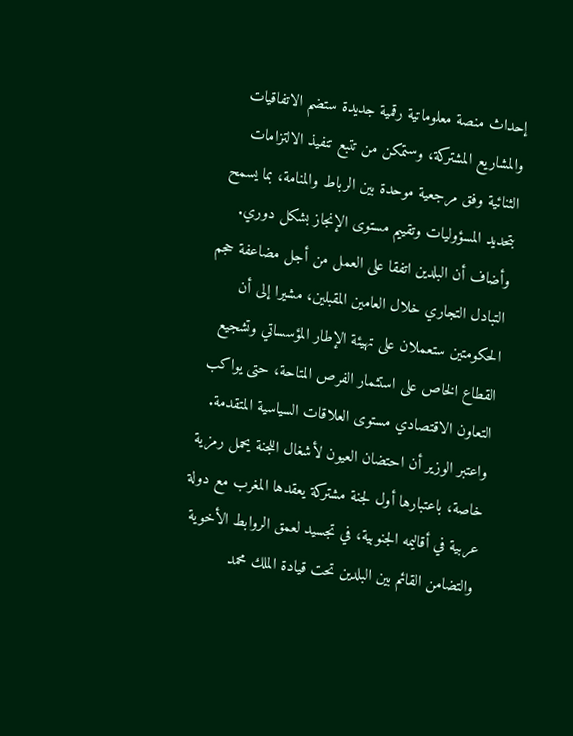إحداث منصة معلوماتية رقمية جديدة ستضم الاتفاقيات والمشاريع المشتركة، وستمكن من تتبع تنفيذ الالتزامات الثنائية وفق مرجعية موحدة بين الرباط والمنامة، بما يسمح بتحديد المسؤوليات وتقييم مستوى الإنجاز بشكل دوري.
وأضاف أن البلدين اتفقا على العمل من أجل مضاعفة حجم التبادل التجاري خلال العامين المقبلين، مشيرا إلى أن الحكومتين ستعملان على تهيئة الإطار المؤسساتي وتشجيع القطاع الخاص على استثمار الفرص المتاحة، حتى يواكب التعاون الاقتصادي مستوى العلاقات السياسية المتقدمة.
واعتبر الوزير أن احتضان العيون لأشغال اللجنة يحمل رمزية خاصة، باعتبارها أول لجنة مشتركة يعقدها المغرب مع دولة عربية في أقاليمه الجنوبية، في تجسيد لعمق الروابط الأخوية والتضامن القائم بين البلدين تحت قيادة الملك محمد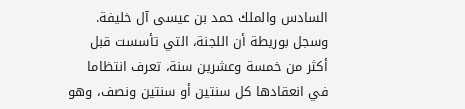السادس والملك حمد بن عيسى آل خليفة.
وسجل بوريطة أن اللجنة، التي تأسست قبل أكثر من خمسة وعشرين سنة، تعرف انتظاما في انعقادها كل سنتين أو سنتين ونصف، وهو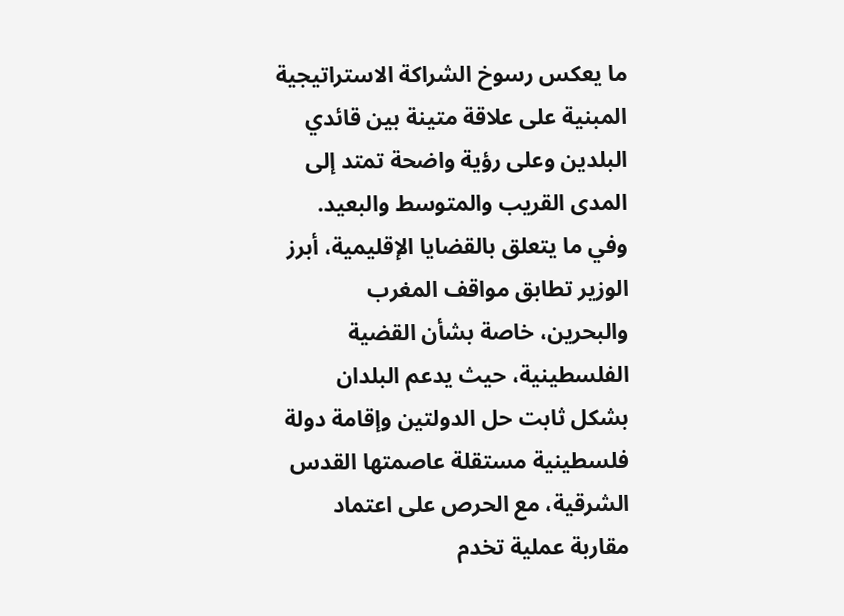ما يعكس رسوخ الشراكة الاستراتيجية المبنية على علاقة متينة بين قائدي البلدين وعلى رؤية واضحة تمتد إلى المدى القريب والمتوسط والبعيد.
وفي ما يتعلق بالقضايا الإقليمية، أبرز الوزير تطابق مواقف المغرب والبحرين، خاصة بشأن القضية الفلسطينية، حيث يدعم البلدان بشكل ثابت حل الدولتين وإقامة دولة فلسطينية مستقلة عاصمتها القدس الشرقية، مع الحرص على اعتماد مقاربة عملية تخدم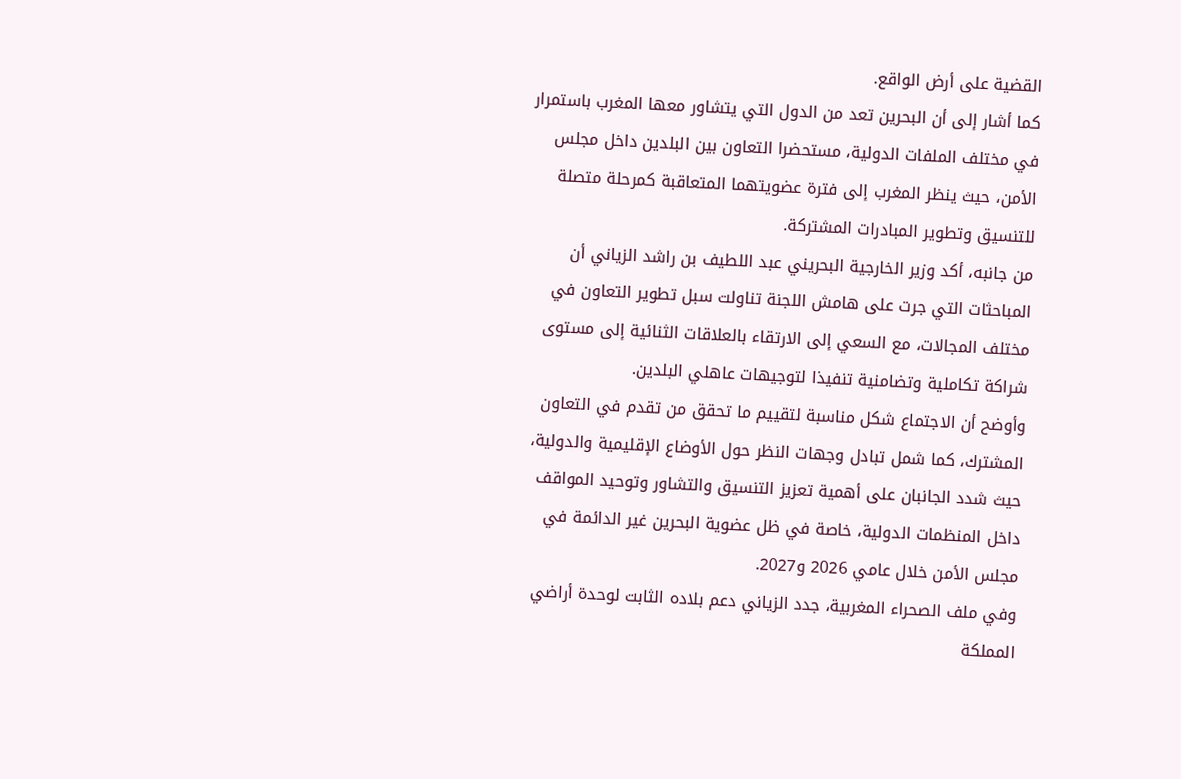القضية على أرض الواقع.
كما أشار إلى أن البحرين تعد من الدول التي يتشاور معها المغرب باستمرار في مختلف الملفات الدولية، مستحضرا التعاون بين البلدين داخل مجلس الأمن، حيث ينظر المغرب إلى فترة عضويتهما المتعاقبة كمرحلة متصلة للتنسيق وتطوير المبادرات المشتركة.
من جانبه، أكد وزير الخارجية البحريني عبد اللطيف بن راشد الزياني أن المباحثات التي جرت على هامش اللجنة تناولت سبل تطوير التعاون في مختلف المجالات، مع السعي إلى الارتقاء بالعلاقات الثنائية إلى مستوى شراكة تكاملية وتضامنية تنفيذا لتوجيهات عاهلي البلدين.
وأوضح أن الاجتماع شكل مناسبة لتقييم ما تحقق من تقدم في التعاون المشترك، كما شمل تبادل وجهات النظر حول الأوضاع الإقليمية والدولية، حيث شدد الجانبان على أهمية تعزيز التنسيق والتشاور وتوحيد المواقف داخل المنظمات الدولية، خاصة في ظل عضوية البحرين غير الدائمة في مجلس الأمن خلال عامي 2026 و2027.
وفي ملف الصحراء المغربية، جدد الزياني دعم بلاده الثابت لوحدة أراضي المملكة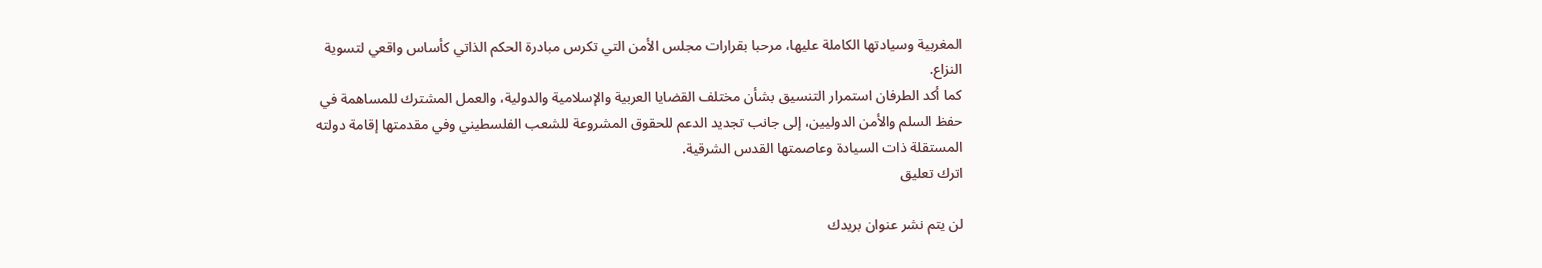المغربية وسيادتها الكاملة عليها، مرحبا بقرارات مجلس الأمن التي تكرس مبادرة الحكم الذاتي كأساس واقعي لتسوية النزاع.
كما أكد الطرفان استمرار التنسيق بشأن مختلف القضايا العربية والإسلامية والدولية، والعمل المشترك للمساهمة في حفظ السلم والأمن الدوليين، إلى جانب تجديد الدعم للحقوق المشروعة للشعب الفلسطيني وفي مقدمتها إقامة دولته المستقلة ذات السيادة وعاصمتها القدس الشرقية.
اترك تعليق

لن يتم نشر عنوان بريدك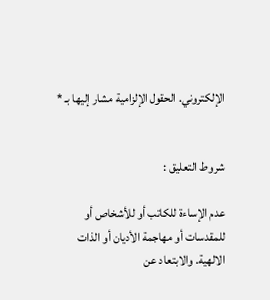الإلكتروني. الحقول الإلزامية مشار إليها بـ *


شروط التعليق :

عدم الإساءة للكاتب أو للأشخاص أو للمقدسات أو مهاجمة الأديان أو الذات الالهية. والابتعاد عن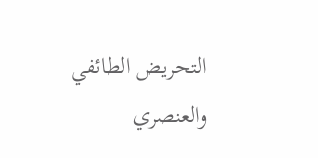التحريض الطائفي والعنصري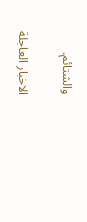والشتائم.

الاخبار العاجلة